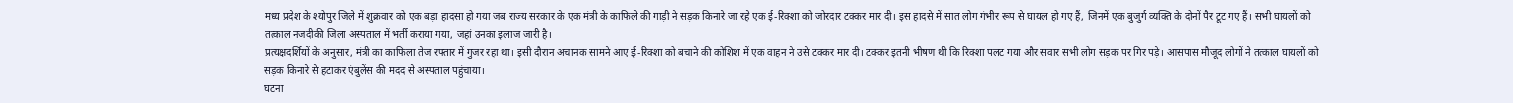मध्य प्रदेश के श्योपुर जिले में शुक्रवार को एक बड़ा हादसा हो गया जब राज्य सरकार के एक मंत्री के काफिले की गाड़ी ने सड़क किनारे जा रहे एक ई-रिक्शा को जोरदार टक्कर मार दी। इस हादसे में सात लोग गंभीर रूप से घायल हो गए हैं, जिनमें एक बुजुर्ग व्यक्ति के दोनों पैर टूट गए हैं। सभी घायलों को तत्काल नजदीकी जिला अस्पताल में भर्ती कराया गया, जहां उनका इलाज जारी है।
प्रत्यक्षदर्शियों के अनुसार, मंत्री का काफिला तेज रफ्तार में गुजर रहा था। इसी दौरान अचानक सामने आए ई-रिक्शा को बचाने की कोशिश में एक वाहन ने उसे टक्कर मार दी। टक्कर इतनी भीषण थी कि रिक्शा पलट गया और सवार सभी लोग सड़क पर गिर पड़े। आसपास मौजूद लोगों ने तत्काल घायलों को सड़क किनारे से हटाकर एंबुलेंस की मदद से अस्पताल पहुंचाया।
घटना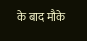के बाद मौके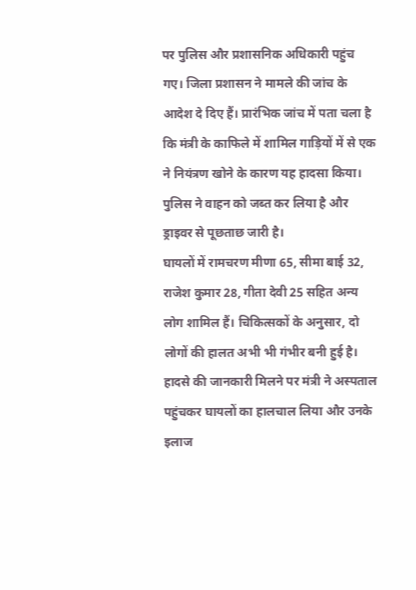पर पुलिस और प्रशासनिक अधिकारी पहुंच गए। जिला प्रशासन ने मामले की जांच के आदेश दे दिए हैं। प्रारंभिक जांच में पता चला है कि मंत्री के काफिले में शामिल गाड़ियों में से एक ने नियंत्रण खोने के कारण यह हादसा किया। पुलिस ने वाहन को जब्त कर लिया है और ड्राइवर से पूछताछ जारी है।
घायलों में रामचरण मीणा 65, सीमा बाई 32, राजेश कुमार 28, गीता देवी 25 सहित अन्य लोग शामिल हैं। चिकित्सकों के अनुसार, दो लोगों की हालत अभी भी गंभीर बनी हुई है।
हादसे की जानकारी मिलने पर मंत्री ने अस्पताल पहुंचकर घायलों का हालचाल लिया और उनके इलाज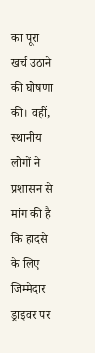का पूरा खर्च उठाने की घोषणा की। वहीं, स्थानीय लोगों ने प्रशासन से मांग की है कि हादसे के लिए जिम्मेदार ड्राइवर पर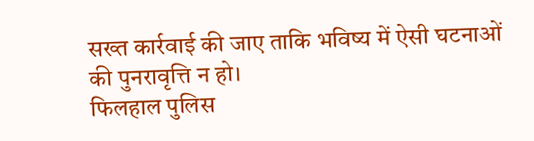सख्त कार्रवाई की जाए ताकि भविष्य में ऐसी घटनाओं की पुनरावृत्ति न हो।
फिलहाल पुलिस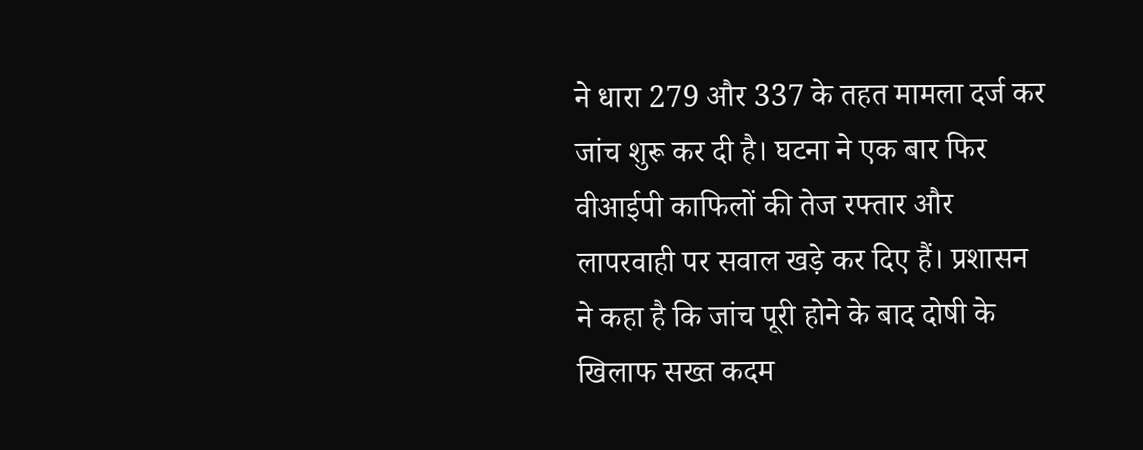ने धारा 279 और 337 के तहत मामला दर्ज कर जांच शुरू कर दी है। घटना ने एक बार फिर वीआईपी काफिलों की तेज रफ्तार और लापरवाही पर सवाल खड़े कर दिए हैं। प्रशासन ने कहा है कि जांच पूरी होने के बाद दोषी के खिलाफ सख्त कदम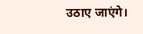उठाए जाएंगे।